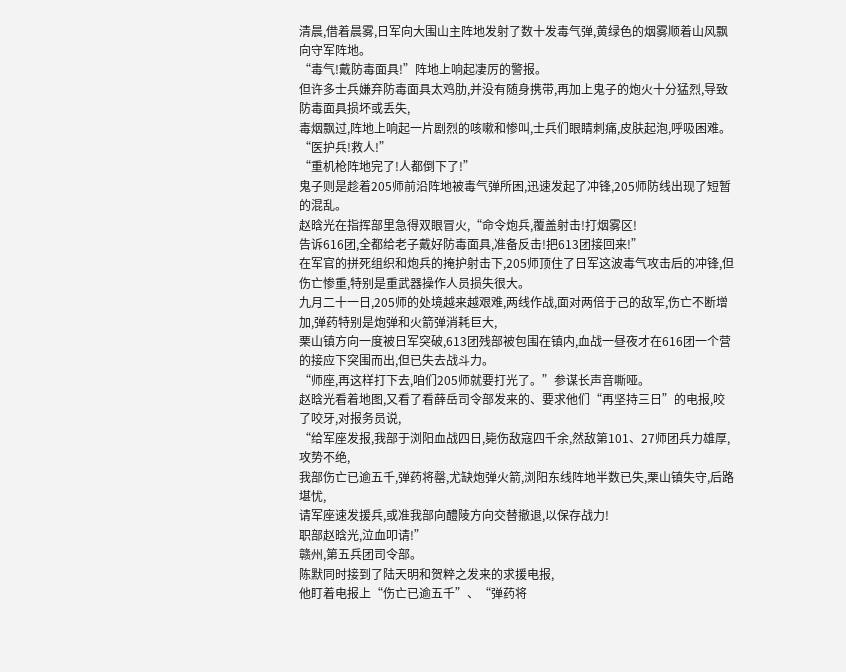清晨,借着晨雾,日军向大围山主阵地发射了数十发毒气弹,黄绿色的烟雾顺着山风飘向守军阵地。
“毒气!戴防毒面具!”阵地上响起凄厉的警报。
但许多士兵嫌弃防毒面具太鸡肋,并没有随身携带,再加上鬼子的炮火十分猛烈,导致防毒面具损坏或丢失,
毒烟飘过,阵地上响起一片剧烈的咳嗽和惨叫,士兵们眼睛刺痛,皮肤起泡,呼吸困难。
“医护兵!救人!”
“重机枪阵地完了!人都倒下了!”
鬼子则是趁着205师前沿阵地被毒气弹所困,迅速发起了冲锋,205师防线出现了短暂的混乱。
赵晗光在指挥部里急得双眼冒火,“命令炮兵,覆盖射击!打烟雾区!
告诉616团,全都给老子戴好防毒面具,准备反击!把613团接回来!”
在军官的拼死组织和炮兵的掩护射击下,205师顶住了日军这波毒气攻击后的冲锋,但伤亡惨重,特别是重武器操作人员损失很大。
九月二十一日,205师的处境越来越艰难,两线作战,面对两倍于己的敌军,伤亡不断增加,弹药特别是炮弹和火箭弹消耗巨大,
栗山镇方向一度被日军突破,613团残部被包围在镇内,血战一昼夜才在616团一个营的接应下突围而出,但已失去战斗力。
“师座,再这样打下去,咱们205师就要打光了。”参谋长声音嘶哑。
赵晗光看着地图,又看了看薛岳司令部发来的、要求他们“再坚持三日”的电报,咬了咬牙,对报务员说,
“给军座发报,我部于浏阳血战四日,毙伤敌寇四千余,然敌第101、27师团兵力雄厚,攻势不绝,
我部伤亡已逾五千,弹药将罄,尤缺炮弹火箭,浏阳东线阵地半数已失,栗山镇失守,后路堪忧,
请军座速发援兵,或准我部向醴陵方向交替撤退,以保存战力!
职部赵晗光,泣血叩请!”
赣州,第五兵团司令部。
陈默同时接到了陆天明和贺粹之发来的求援电报,
他盯着电报上“伤亡已逾五千”、“弹药将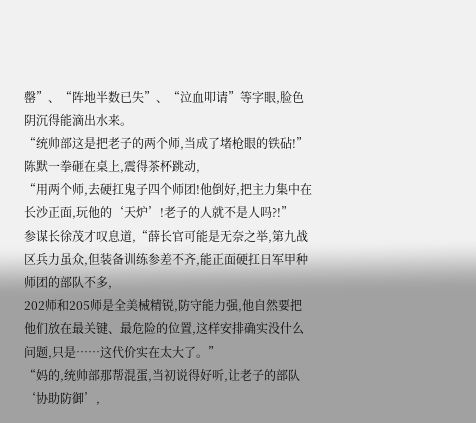罄”、“阵地半数已失”、“泣血叩请”等字眼,脸色阴沉得能滴出水来。
“统帅部这是把老子的两个师,当成了堵枪眼的铁砧!”
陈默一拳砸在桌上,震得茶杯跳动,
“用两个师,去硬扛鬼子四个师团!他倒好,把主力集中在长沙正面,玩他的‘天炉’!老子的人就不是人吗?!”
参谋长徐茂才叹息道,“薛长官可能是无奈之举,第九战区兵力虽众,但装备训练参差不齐,能正面硬扛日军甲种师团的部队不多,
202师和205师是全美械精锐,防守能力强,他自然要把他们放在最关键、最危险的位置,这样安排确实没什么问题,只是……这代价实在太大了。”
“妈的,统帅部那帮混蛋,当初说得好听,让老子的部队‘协助防御’,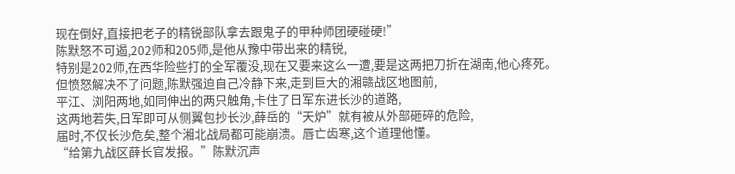现在倒好,直接把老子的精锐部队拿去跟鬼子的甲种师团硬碰硬!”
陈默怒不可遏,202师和205师,是他从豫中带出来的精锐,
特别是202师,在西华险些打的全军覆没,现在又要来这么一遭,要是这两把刀折在湖南,他心疼死。
但愤怒解决不了问题,陈默强迫自己冷静下来,走到巨大的湘赣战区地图前,
平江、浏阳两地,如同伸出的两只触角,卡住了日军东进长沙的道路,
这两地若失,日军即可从侧翼包抄长沙,薛岳的“天炉”就有被从外部砸碎的危险,
届时,不仅长沙危矣,整个湘北战局都可能崩溃。唇亡齿寒,这个道理他懂。
“给第九战区薛长官发报。”陈默沉声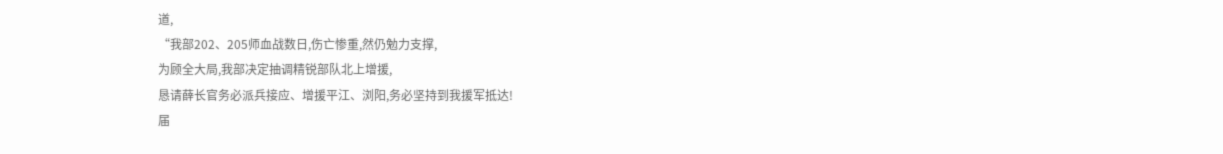道,
“我部202、205师血战数日,伤亡惨重,然仍勉力支撑,
为顾全大局,我部决定抽调精锐部队北上增援,
恳请薛长官务必派兵接应、增援平江、浏阳,务必坚持到我援军抵达!
届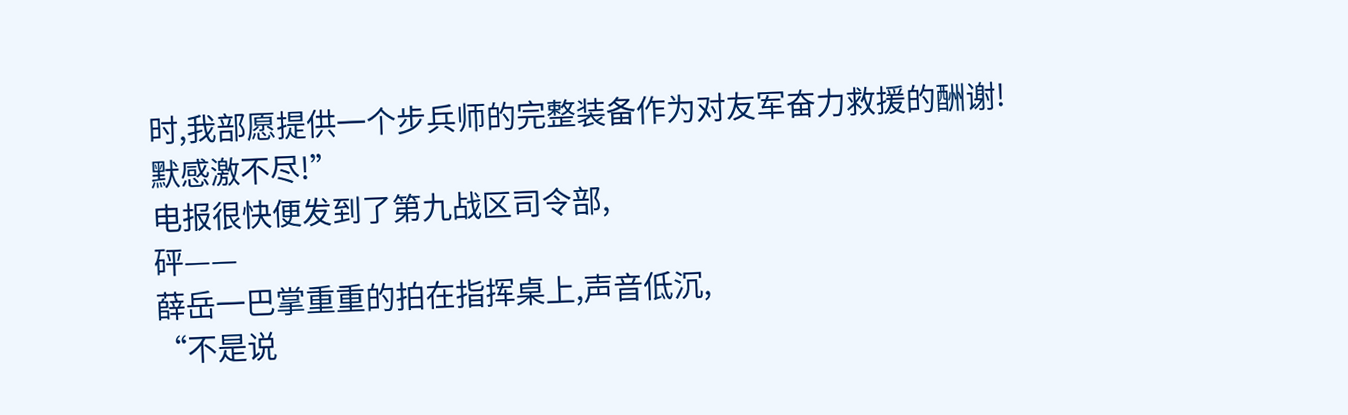时,我部愿提供一个步兵师的完整装备作为对友军奋力救援的酬谢!
默感激不尽!”
电报很快便发到了第九战区司令部,
砰——
薛岳一巴掌重重的拍在指挥桌上,声音低沉,
“不是说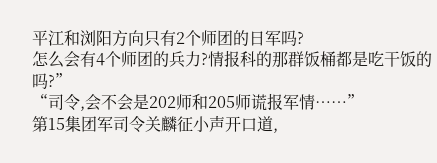平江和浏阳方向只有2个师团的日军吗?
怎么会有4个师团的兵力?情报科的那群饭桶都是吃干饭的吗?”
“司令,会不会是202师和205师谎报军情……”
第15集团军司令关麟征小声开口道,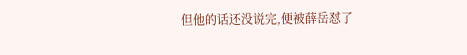但他的话还没说完,便被薛岳怼了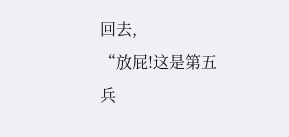回去,
“放屁!这是第五兵